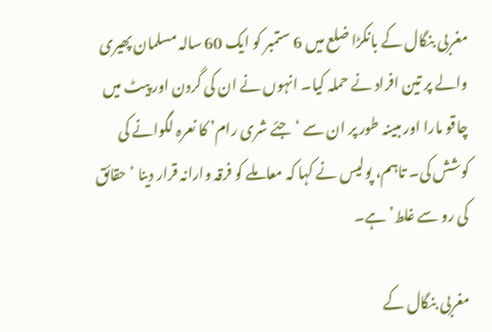مغربی بنگال کے بانکڑا ضلع میں 6 ستمبر کو ایک 60 سالہ مسلمان پھیری والے پر تین افراد نے حملہ کیا۔ انہوں نے ان کی گردن اور پیٹ میں چاقو مارا اور مبینہ طور پر ان سے ‘جئے شری رام’ کا نعرہ لگوانے کی کوشش کی۔ تاہم، پولیس نے کہا کہ معاملے کو فرقہ وارانہ قرار دینا ‘حقائق کی رو سے غلط’ ہے۔

مغربی بنگال کے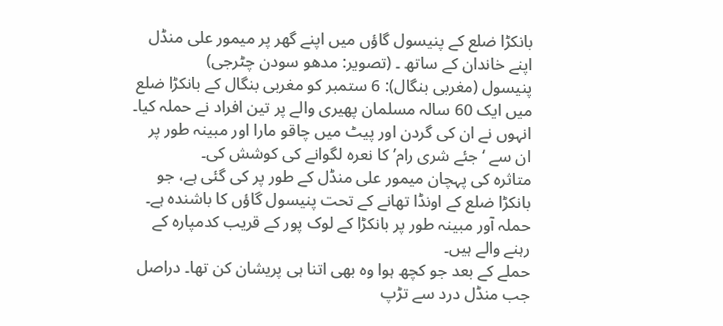بانکڑا ضلع کے پنیسول گاؤں میں اپنے گھر پر میمور علی منڈل اپنے خاندان کے ساتھ ۔ (تصویر: مدھو سودن چٹرجی)
پنیسول (مغربی بنگال): 6 ستمبر کو مغربی بنگال کے بانکڑا ضلع میں ایک 60 سالہ مسلمان پھیری والے پر تین افراد نے حملہ کیا۔ انہوں نے ان کی گردن اور پیٹ میں چاقو مارا اور مبینہ طور پر ان سے ‘جئے شری رام’ کا نعرہ لگوانے کی کوشش کی۔
متاثرہ کی پہچان میمور علی منڈل کے طور پر کی گئی ہے، جو بانکڑا ضلع کے اونڈا تھانے کے تحت پنیسول گاؤں کا باشندہ ہے۔ حملہ آور مبینہ طور پر بانکڑا کے لوک پور کے قریب کدمپارہ کے رہنے والے ہیں۔
حملے کے بعد جو کچھ ہوا وہ بھی اتنا ہی پریشان کن تھا۔ دراصل جب منڈل درد سے تڑپ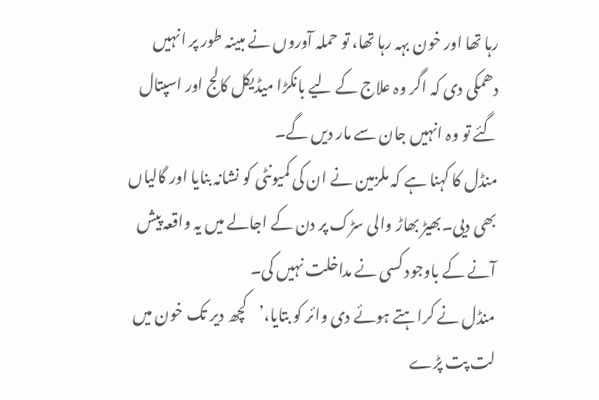رہا تھا اور خون بہہ رہا تھا، تو حملہ آوروں نے مبینہ طور پر انہیں دھمکی دی کہ اگر وہ علاج کے لیے بانکڑا میڈیکل کالج اور اسپتال گئے تو وہ انہیں جان سے مار دیں گے۔
منڈل کا کہنا ہے کہ ملزمین نے ان کی کمیونٹی کو نشانہ بنایا اور گالیاں بھی دیی۔بھیڑ بھاڑ والی سڑک پر دن کے اجالے میں یہ واقعہ پیش آنے کے باوجود کسی نے مداخلت نہیں کی۔
منڈل نے کراہتے ہوئے دی وائر کو بتایا،’کچھ دیر تک خون میں لت پت پڑے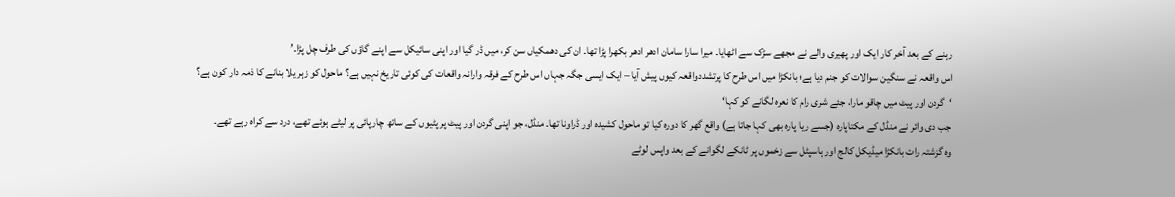رہنے کے بعد آخر کار ایک اور پھیری والے نے مجھے سڑک سے اٹھایا۔ میرا سارا سامان ادھر ادھر بکھرا پڑا تھا۔ ان کی دھمکیاں سن کر، میں ڈر گیا اور اپنی سائیکل سے اپنے گاؤں کی طرف چل پڑا۔’
اس واقعہ نے سنگین سوالات کو جنم دیا ہے؛ بانکڑا میں اس طرح کا پرتشددواقعہ کیوں پیش آیا – ایک ایسی جگہ جہاں اس طرح کے فرقہ وارانہ واقعات کی کوئی تاریخ نہیں ہے؟ ماحول کو زہر یلا بنانے کا ذمہ دار کون ہے؟
‘گردن اور پیٹ میں چاقو مارا، جئے شری رام کا نعرہ لگانے کو کہا‘
جب دی وائر نے منڈل کے مکتاپارہ (جسے ریا پارہ بھی کہا جاتا ہے) واقع گھر کا دورہ کیا تو ماحول کشیدہ اور ڈراونا تھا۔ منڈل، جو اپنی گردن اور پیٹ پر پٹیوں کے ساتھ چارپائی پر لیٹے ہوئے تھے، درد سے کراہ رہے تھے۔
وہ گزشتہ رات بانکڑا میڈیکل کالج اور ہاسپٹل سے زخموں پر ٹانکے لگوانے کے بعد واپس لوٹے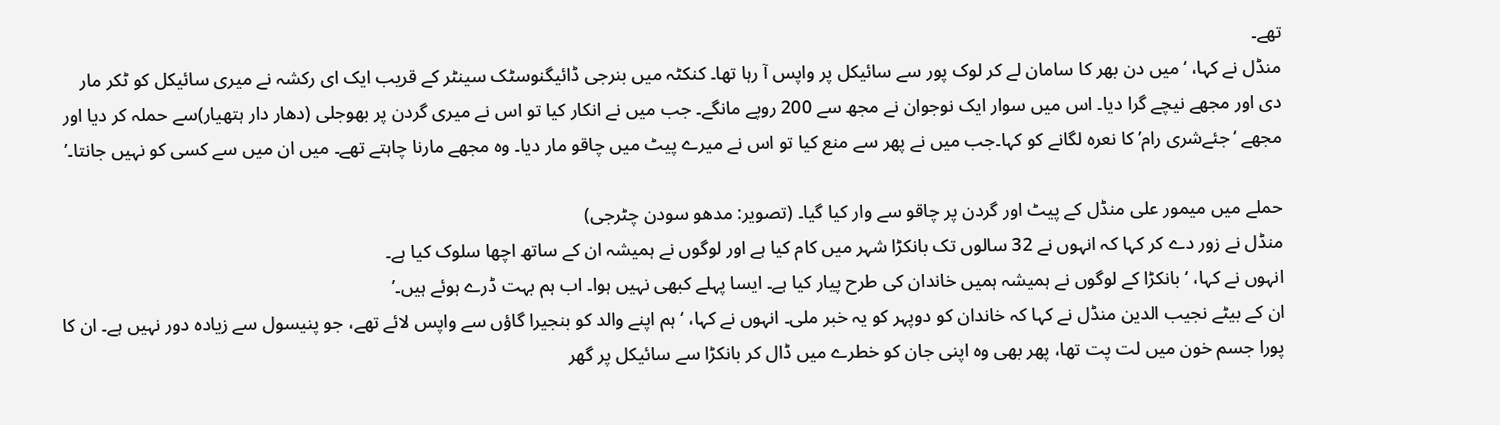تھے۔
منڈل نے کہا، ‘میں دن بھر کا سامان لے کر لوک پور سے سائیکل پر واپس آ رہا تھا۔ کنکٹہ میں بنرجی ڈائیگنوسٹک سینٹر کے قریب ایک ای رکشہ نے میری سائیکل کو ٹکر مار دی اور مجھے نیچے گرا دیا۔ اس میں سوار ایک نوجوان نے مجھ سے 200 روپے مانگے۔ جب میں نے انکار کیا تو اس نے میری گردن پر بھوجلی (دھار دار ہتھیار)سے حملہ کر دیا اور مجھے ‘جئےشری رام’ کا نعرہ لگانے کو کہا۔جب میں نے پھر سے منع کیا تو اس نے میرے پیٹ میں چاقو مار دیا۔ وہ مجھے مارنا چاہتے تھے۔ میں ان میں سے کسی کو نہیں جانتا۔’

حملے میں میمور علی منڈل کے پیٹ اور گردن پر چاقو سے وار کیا گیا۔ (تصویر: مدھو سودن چٹرجی)
منڈل نے زور دے کر کہا کہ انہوں نے 32 سالوں تک بانکڑا شہر میں کام کیا ہے اور لوگوں نے ہمیشہ ان کے ساتھ اچھا سلوک کیا ہے۔
انہوں نے کہا، ‘بانکڑا کے لوگوں نے ہمیشہ ہمیں خاندان کی طرح پیار کیا ہے۔ ایسا پہلے کبھی نہیں ہوا۔ اب ہم بہت ڈرے ہوئے ہیں۔’
ان کے بیٹے نجیب الدین منڈل نے کہا کہ خاندان کو دوپہر کو یہ خبر ملی۔ انہوں نے کہا، ‘ہم اپنے والد کو بنجیرا گاؤں سے واپس لائے تھے، جو پنیسول سے زیادہ دور نہیں ہے۔ ان کا پورا جسم خون میں لت پت تھا، پھر بھی وہ اپنی جان کو خطرے میں ڈال کر بانکڑا سے سائیکل پر گھر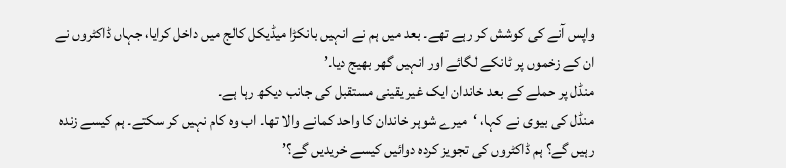واپس آنے کی کوشش کر رہے تھے۔ بعد میں ہم نے انہیں بانکڑا میڈیکل کالج میں داخل کرایا، جہاں ڈاکٹروں نے ان کے زخموں پر ٹانکے لگائے اور انہیں گھر بھیج دیا۔’
منڈل پر حملے کے بعد خاندان ایک غیر یقینی مستقبل کی جانب دیکھ رہا ہے۔
منڈل کی بیوی نے کہا، ‘میرے شوہر خاندان کا واحد کمانے والا تھا۔ اب وہ کام نہیں کر سکتے۔ ہم کیسے زندہ رہیں گے؟ ہم ڈاکٹروں کی تجویز کردہ دوائیں کیسے خریدیں گے؟’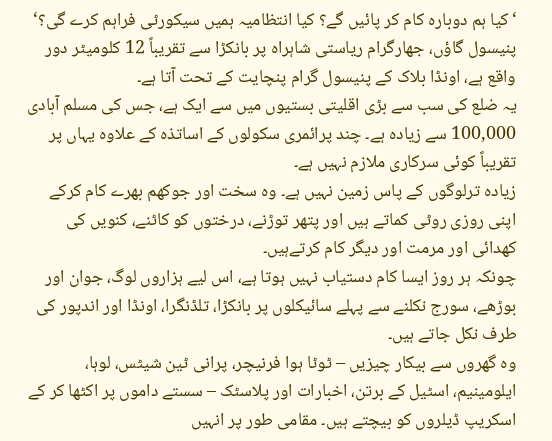‘کیا ہم دوبارہ کام کر پائیں گے؟ کیا انتظامیہ ہمیں سیکورٹی فراہم کرے گی؟‘
پنیسول گاؤں، جھارگرام ریاستی شاہراہ پر بانکڑا سے تقریباً 12 کلومیٹر دور واقع ہے، اونڈا بلاک کے پنیسول گرام پنچایت کے تحت آتا ہے۔
یہ ضلع کی سب سے بڑی اقلیتی بستیوں میں سے ایک ہے، جس کی مسلم آبادی 100,000 سے زیادہ ہے۔ چند پرائمری سکولوں کے اساتذہ کے علاوہ یہاں پر تقریباً کوئی سرکاری ملازم نہیں ہے۔
زیادہ ترلوگوں کے پاس زمین نہیں ہے۔ وہ سخت اور جوکھم بھرے کام کرکے اپنی روزی روٹی کماتے ہیں اور پتھر توڑنے، درختوں کو کاٹنے، کنویں کی کھدائی اور مرمت اور دیگر کام کرتےہیں۔
چونکہ ہر روز ایسا کام دستیاب نہیں ہوتا ہے، اس لیے ہزاروں لوگ، جوان اور بوڑھے، سورج نکلنے سے پہلے سائیکلوں پر بانکڑا، تلڈنگرا، اونڈا اور اندپور کی طرف نکل جاتے ہیں۔
وہ گھروں سے بیکار چیزیں – ٹوٹا ہوا فرنیچر، پرانی ٹین شیٹس، لوہا، ایلومینیم، اسٹیل کے برتن، اخبارات اور پلاسٹک – سستے داموں پر اکٹھا کر کے اسکریپ ڈیلروں کو بیچتے ہیں۔ مقامی طور پر انہیں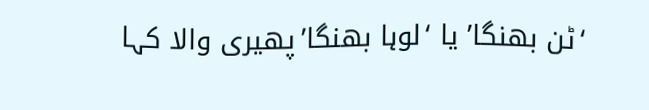‘ٹن بھنگا’ یا ‘لوہا بھنگا’پھیری والا کہا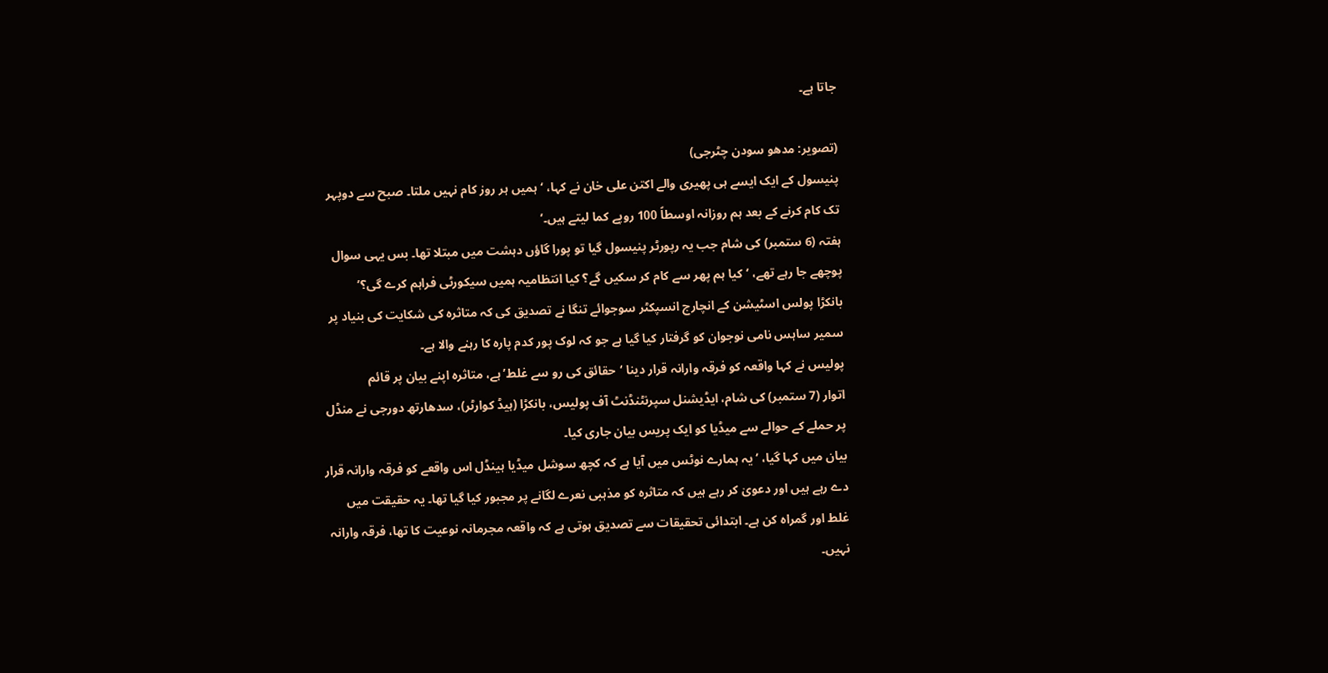جاتا ہے۔

(تصویر: مدھو سودن چٹرجی)
پنیسول کے ایک ایسے ہی پھیری والے اکتن علی خان نے کہا، ‘ہمیں ہر روز کام نہیں ملتا۔ صبح سے دوپہر تک کام کرنے کے بعد ہم روزانہ اوسطاً 100 روپے کما لیتے ہیں۔’
ہفتہ (6 ستمبر) کی شام جب یہ رپورٹر پنیسول گیا تو پورا گاؤں دہشت میں مبتلا تھا۔ بس یہی سوال پوچھے جا رہے تھے، ‘کیا ہم پھر سے کام کر سکیں گے؟ کیا انتظامیہ ہمیں سیکورٹی فراہم کرے گی؟’
بانکڑا پولس اسٹیشن کے انچارج انسپکٹر سوجوائے تنگا نے تصدیق کی کہ متاثرہ کی شکایت کی بنیاد پر سمیر ساہس نامی نوجوان کو گرفتار کیا گیا ہے جو کہ لوک پور کدم پارہ کا رہنے والا ہے۔
پولیس نے کہا واقعہ کو فرقہ وارانہ قرار دینا ‘حقائق کی رو سے غلط’ ہے، متاثرہ اپنے بیان پر قائم
اتوار (7 ستمبر) کی شام، ایڈیشنل سپرنٹنڈنٹ آف پولیس، بانکڑا (ہیڈ کوارٹر)، سدھارتھ دورجی نے منڈل پر حملے کے حوالے سے میڈیا کو ایک پریس بیان جاری کیا۔
بیان میں کہا گیا، ‘یہ ہمارے نوٹس میں آیا ہے کہ کچھ سوشل میڈیا ہینڈل اس واقعے کو فرقہ وارانہ قرار دے رہے ہیں اور دعویٰ کر رہے ہیں کہ متاثرہ کو مذہبی نعرے لگانے پر مجبور کیا گیا تھا۔ یہ حقیقت میں غلط اور گمراہ کن ہے۔ ابتدائی تحقیقات سے تصدیق ہوتی ہے کہ واقعہ مجرمانہ نوعیت کا تھا، فرقہ وارانہ نہیں۔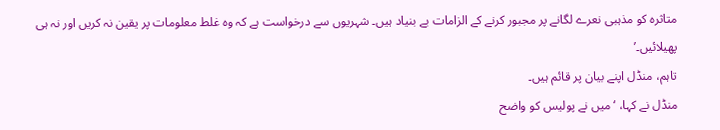متاثرہ کو مذہبی نعرے لگانے پر مجبور کرنے کے الزامات بے بنیاد ہیں۔ شہریوں سے درخواست ہے کہ وہ غلط معلومات پر یقین نہ کریں اور نہ ہی پھیلائیں۔’
تاہم، منڈل اپنے بیان پر قائم ہیں۔
منڈل نے کہا، ‘میں نے پولیس کو واضح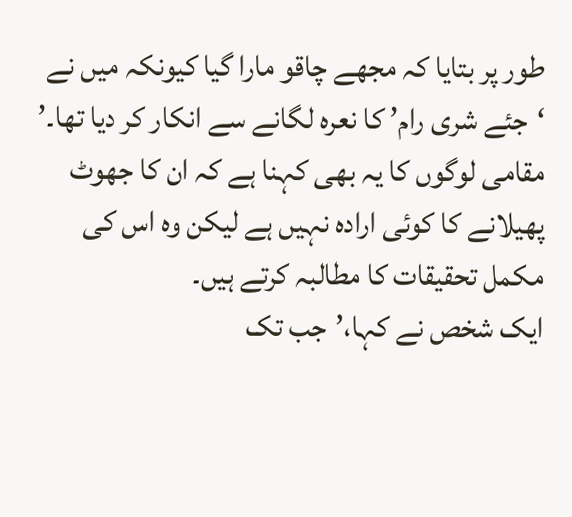طور پر بتایا کہ مجھے چاقو مارا گیا کیونکہ میں نے ‘جئے شری رام’ کا نعرہ لگانے سے انکار کر دیا تھا۔’
مقامی لوگوں کا یہ بھی کہنا ہے کہ ان کا جھوٹ پھیلانے کا کوئی ارادہ نہیں ہے لیکن وہ اس کی مکمل تحقیقات کا مطالبہ کرتے ہیں۔
ایک شخص نے کہا،’جب تک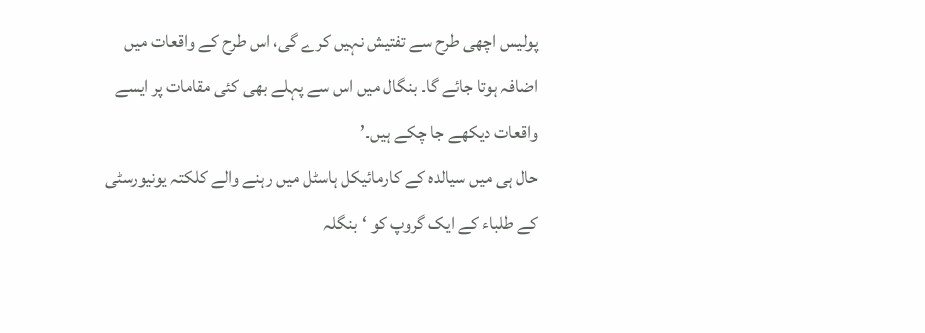پولیس اچھی طرح سے تفتیش نہیں کرے گی، اس طرح کے واقعات میں اضافہ ہوتا جائے گا۔ بنگال میں اس سے پہلے بھی کئی مقامات پر ایسے واقعات دیکھے جا چکے ہیں۔’
حال ہی میں سیالدہ کے کارمائیکل ہاسٹل میں رہنے والے کلکتہ یونیورسٹی کے طلباء کے ایک گروپ کو ‘بنگلہ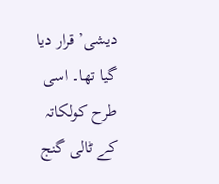دیشی’ قرار دیا گیا تھا۔ اسی طرح کولکاتہ کے ٹالی گنج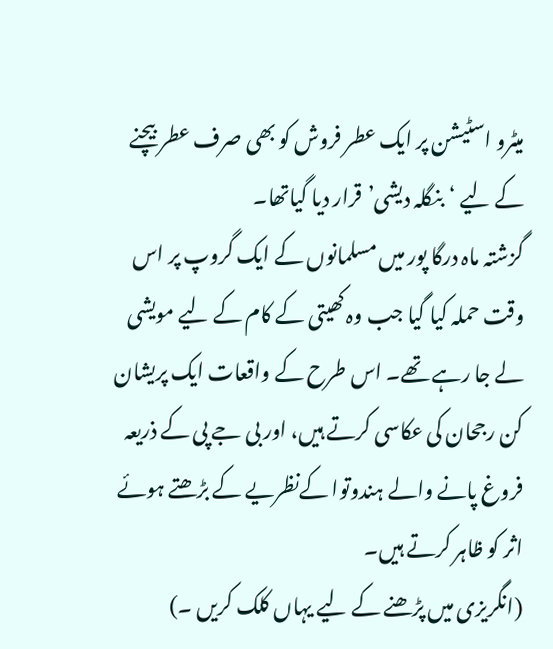میٹرو اسٹیشن پر ایک عطر فروش کو بھی صرف عطر بیچنے کے لیے ‘بنگلہ دیشی’قرار دیا گیاتھا۔
گزشتہ ماہ درگا پور میں مسلمانوں کے ایک گروپ پر اس وقت حملہ کیا گیا جب وہ کھیتی کے کام کے لیے مویشی لے جا رہے تھے۔ اس طرح کے واقعات ایک پریشان کن رجحان کی عکاسی کرتے ہیں، اور بی جے پی کے ذریعہ فروغ پانے والے ہندوتوا کےنظریے کے بڑھتے ہوئے اثر کو ظاہر کرتے ہیں۔
(انگریزی میں پڑھنے کے لیے یہاں کلک کریں ۔)